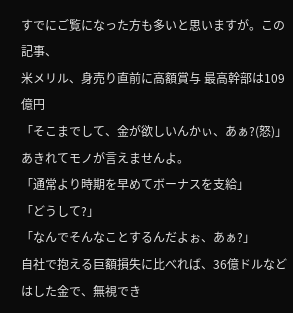すでにご覧になった方も多いと思いますが。この記事、
米メリル、身売り直前に高額賞与 最高幹部は109億円
「そこまでして、金が欲しいんかぃ、あぁ?(怒)」
あきれてモノが言えませんよ。
「通常より時期を早めてボーナスを支給」
「どうして?」
「なんでそんなことするんだよぉ、あぁ?」
自社で抱える巨額損失に比べれば、36億ドルなどはした金で、無視でき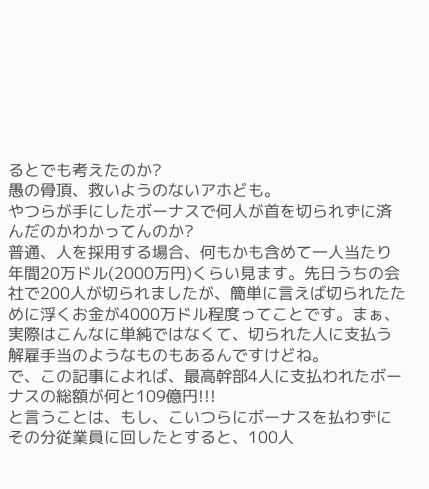るとでも考えたのか?
愚の骨頂、救いようのないアホども。
やつらが手にしたボーナスで何人が首を切られずに済んだのかわかってんのか?
普通、人を採用する場合、何もかも含めて一人当たり年間20万ドル(2000万円)くらい見ます。先日うちの会社で200人が切られましたが、簡単に言えば切られたために浮くお金が4000万ドル程度ってことです。まぁ、実際はこんなに単純ではなくて、切られた人に支払う解雇手当のようなものもあるんですけどね。
で、この記事によれば、最高幹部4人に支払われたボーナスの総額が何と109億円!!!
と言うことは、もし、こいつらにボーナスを払わずにその分従業員に回したとすると、100人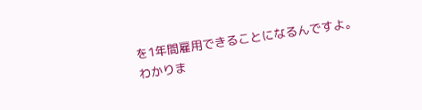を1年間雇用できることになるんですよ。
わかりま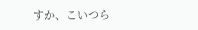すか、こいつら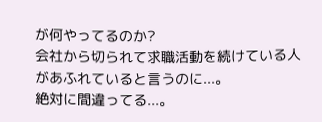が何やってるのか?
会社から切られて求職活動を続けている人があふれていると言うのに...。
絶対に間違ってる...。